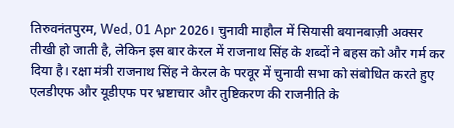तिरुवनंतपुरम, Wed, 01 Apr 2026। चुनावी माहौल में सियासी बयानबाज़ी अक्सर तीखी हो जाती है, लेकिन इस बार केरल में राजनाथ सिंह के शब्दों ने बहस को और गर्म कर दिया है। रक्षा मंत्री राजनाथ सिंह ने केरल के परवूर में चुनावी सभा को संबोधित करते हुए एलडीएफ और यूडीएफ पर भ्रष्टाचार और तुष्टिकरण की राजनीति के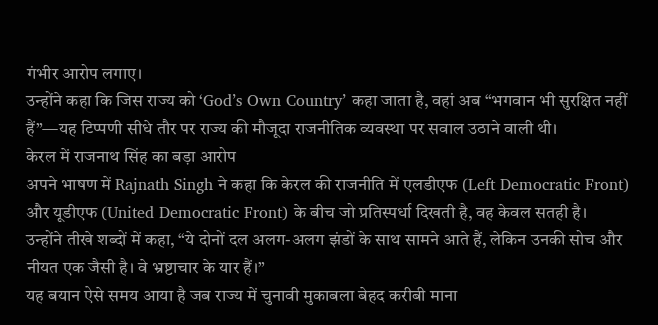गंभीर आरोप लगाए।
उन्होंने कहा कि जिस राज्य को ‘God’s Own Country’ कहा जाता है, वहां अब “भगवान भी सुरक्षित नहीं हैं”—यह टिप्पणी सीधे तौर पर राज्य की मौजूदा राजनीतिक व्यवस्था पर सवाल उठाने वाली थी।
केरल में राजनाथ सिंह का बड़ा आरोप
अपने भाषण में Rajnath Singh ने कहा कि केरल की राजनीति में एलडीएफ (Left Democratic Front) और यूडीएफ (United Democratic Front) के बीच जो प्रतिस्पर्धा दिखती है, वह केवल सतही है।
उन्होंने तीखे शब्दों में कहा, “ये दोनों दल अलग-अलग झंडों के साथ सामने आते हैं, लेकिन उनकी सोच और नीयत एक जैसी है। वे भ्रष्टाचार के यार हैं।”
यह बयान ऐसे समय आया है जब राज्य में चुनावी मुकाबला बेहद करीबी माना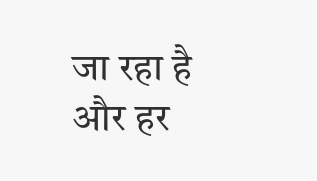जा रहा है और हर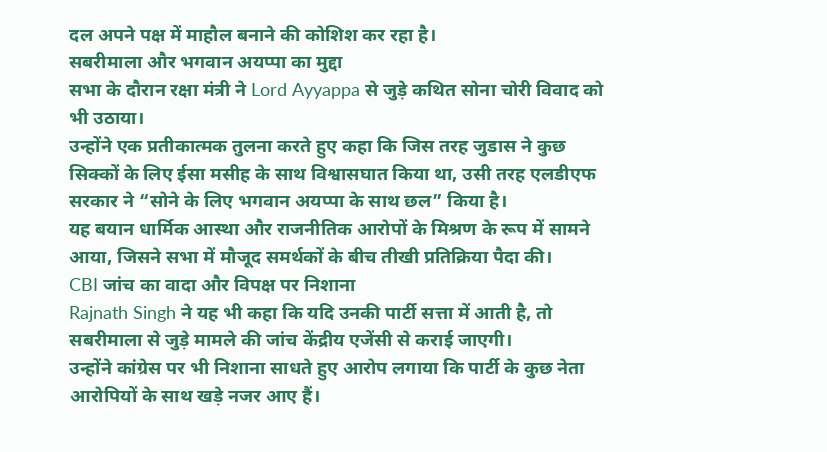दल अपने पक्ष में माहौल बनाने की कोशिश कर रहा है।
सबरीमाला और भगवान अयप्पा का मुद्दा
सभा के दौरान रक्षा मंत्री ने Lord Ayyappa से जुड़े कथित सोना चोरी विवाद को भी उठाया।
उन्होंने एक प्रतीकात्मक तुलना करते हुए कहा कि जिस तरह जुडास ने कुछ सिक्कों के लिए ईसा मसीह के साथ विश्वासघात किया था, उसी तरह एलडीएफ सरकार ने “सोने के लिए भगवान अयप्पा के साथ छल” किया है।
यह बयान धार्मिक आस्था और राजनीतिक आरोपों के मिश्रण के रूप में सामने आया, जिसने सभा में मौजूद समर्थकों के बीच तीखी प्रतिक्रिया पैदा की।
CBI जांच का वादा और विपक्ष पर निशाना
Rajnath Singh ने यह भी कहा कि यदि उनकी पार्टी सत्ता में आती है, तो सबरीमाला से जुड़े मामले की जांच केंद्रीय एजेंसी से कराई जाएगी।
उन्होंने कांग्रेस पर भी निशाना साधते हुए आरोप लगाया कि पार्टी के कुछ नेता आरोपियों के साथ खड़े नजर आए हैं।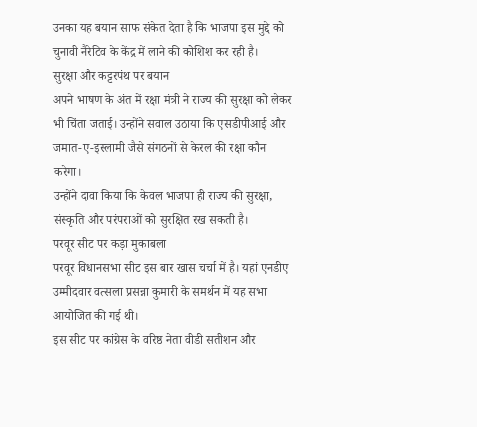उनका यह बयान साफ संकेत देता है कि भाजपा इस मुद्दे को चुनावी नैरेटिव के केंद्र में लाने की कोशिश कर रही है।
सुरक्षा और कट्टरपंथ पर बयान
अपने भाषण के अंत में रक्षा मंत्री ने राज्य की सुरक्षा को लेकर भी चिंता जताई। उन्होंने सवाल उठाया कि एसडीपीआई और जमात-ए-इस्लामी जैसे संगठनों से केरल की रक्षा कौन करेगा।
उन्होंने दावा किया कि केवल भाजपा ही राज्य की सुरक्षा, संस्कृति और परंपराओं को सुरक्षित रख सकती है।
परवूर सीट पर कड़ा मुकाबला
परवूर विधानसभा सीट इस बार खास चर्चा में है। यहां एनडीए उम्मीदवार वत्सला प्रसन्ना कुमारी के समर्थन में यह सभा आयोजित की गई थी।
इस सीट पर कांग्रेस के वरिष्ठ नेता वीडी सतीशन और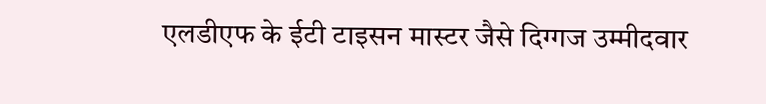एलडीएफ के ईटी टाइसन मास्टर जैसे दिग्गज उम्मीदवार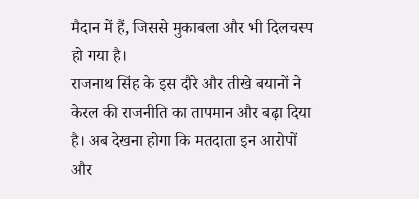मैदान में हैं, जिससे मुकाबला और भी दिलचस्प हो गया है।
राजनाथ सिंह के इस दौरे और तीखे बयानों ने केरल की राजनीति का तापमान और बढ़ा दिया है। अब देखना होगा कि मतदाता इन आरोपों और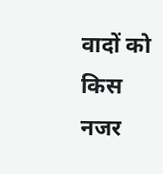वादों को किस नजर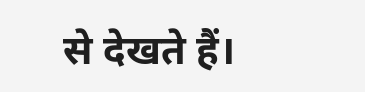से देखते हैं।